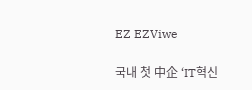EZ EZViwe

국내 첫 中企 ‘IT혁신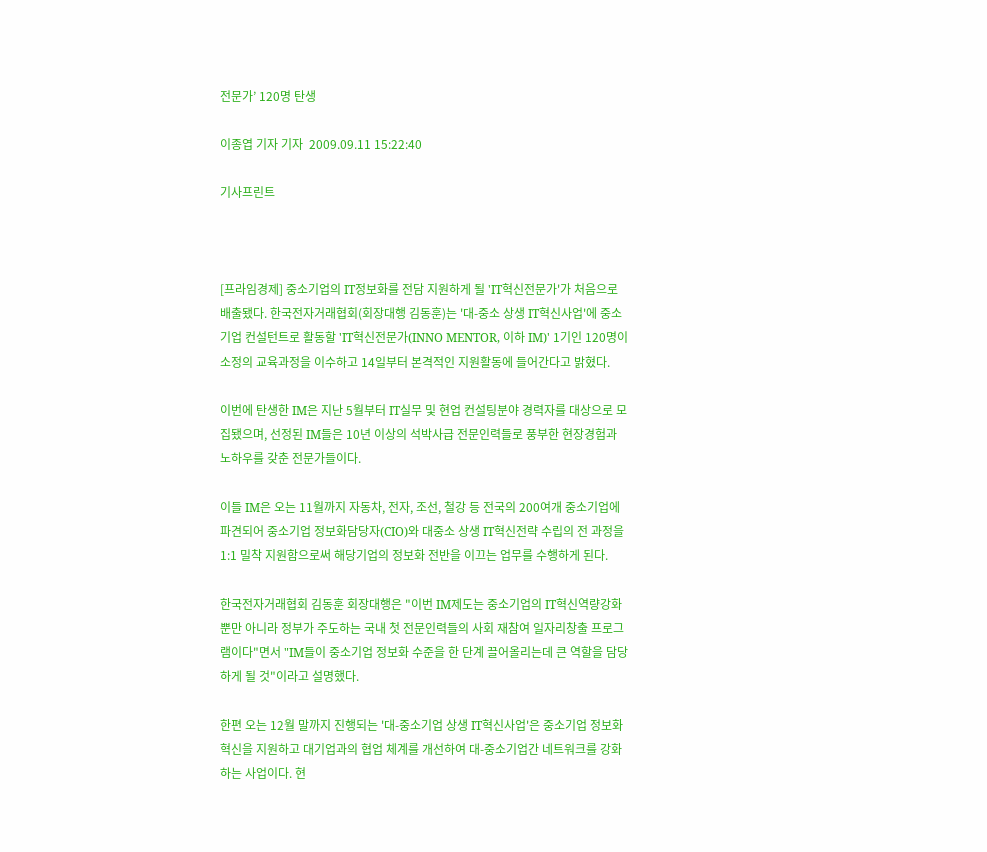전문가’ 120명 탄생

이종엽 기자 기자  2009.09.11 15:22:40

기사프린트



[프라임경제] 중소기업의 IT정보화를 전담 지원하게 될 'IT혁신전문가'가 처음으로 배출됐다. 한국전자거래협회(회장대행 김동훈)는 '대-중소 상생 IT혁신사업'에 중소기업 컨설턴트로 활동할 'IT혁신전문가(INNO MENTOR, 이하 IM)' 1기인 120명이 소정의 교육과정을 이수하고 14일부터 본격적인 지원활동에 들어간다고 밝혔다.

이번에 탄생한 IM은 지난 5월부터 IT실무 및 현업 컨설팅분야 경력자를 대상으로 모집됐으며, 선정된 IM들은 10년 이상의 석박사급 전문인력들로 풍부한 현장경험과 노하우를 갖춘 전문가들이다.

이들 IM은 오는 11월까지 자동차, 전자, 조선, 철강 등 전국의 200여개 중소기업에 파견되어 중소기업 정보화담당자(CIO)와 대중소 상생 IT혁신전략 수립의 전 과정을 1:1 밀착 지원함으로써 해당기업의 정보화 전반을 이끄는 업무를 수행하게 된다.

한국전자거래협회 김동훈 회장대행은 "이번 IM제도는 중소기업의 IT혁신역량강화 뿐만 아니라 정부가 주도하는 국내 첫 전문인력들의 사회 재참여 일자리창출 프로그램이다"면서 "IM들이 중소기업 정보화 수준을 한 단계 끌어올리는데 큰 역할을 담당하게 될 것"이라고 설명했다.

한편 오는 12월 말까지 진행되는 '대-중소기업 상생 IT혁신사업'은 중소기업 정보화 혁신을 지원하고 대기업과의 협업 체계를 개선하여 대-중소기업간 네트워크를 강화하는 사업이다. 현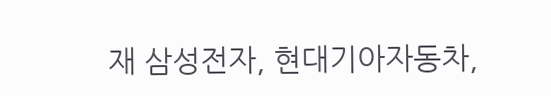재 삼성전자, 현대기아자동차,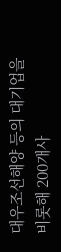대우조선해양 등의 대기업을 비롯해 200개사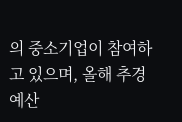의 중소기업이 참여하고 있으며, 올해 추경예산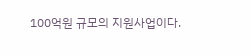100억원 규모의 지원사업이다.